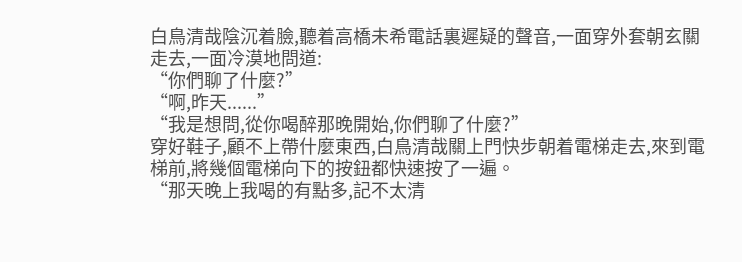白鳥清哉陰沉着臉,聽着高橋未希電話裏遲疑的聲音,一面穿外套朝玄關走去,一面冷漠地問道:
“你們聊了什麼?”
“啊,昨天......”
“我是想問,從你喝醉那晚開始,你們聊了什麼?”
穿好鞋子,顧不上帶什麼東西,白鳥清哉關上門快步朝着電梯走去,來到電梯前,將幾個電梯向下的按鈕都快速按了一遍。
“那天晚上我喝的有點多,記不太清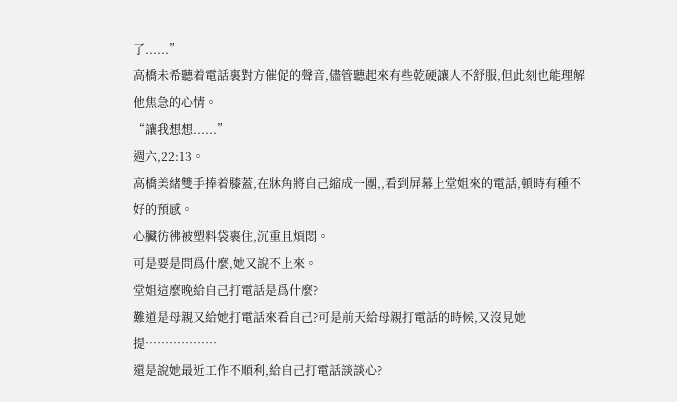了......”
高橋未希聽着電話裏對方催促的聲音,儘管聽起來有些乾硬讓人不舒服,但此刻也能理解他焦急的心情。
“讓我想想......”
週六,22:13。
高橋美緒雙手捧着膝蓋,在牀角將自己縮成一團,,看到屏幕上堂姐來的電話,頓時有種不好的預感。
心臟彷彿被塑料袋裹住,沉重且煩悶。
可是要是問爲什麼,她又說不上來。
堂姐這麼晚給自己打電話是爲什麼?
難道是母親又給她打電話來看自己?可是前天給母親打電話的時候,又沒見她提………………
還是說她最近工作不順利,給自己打電話談談心?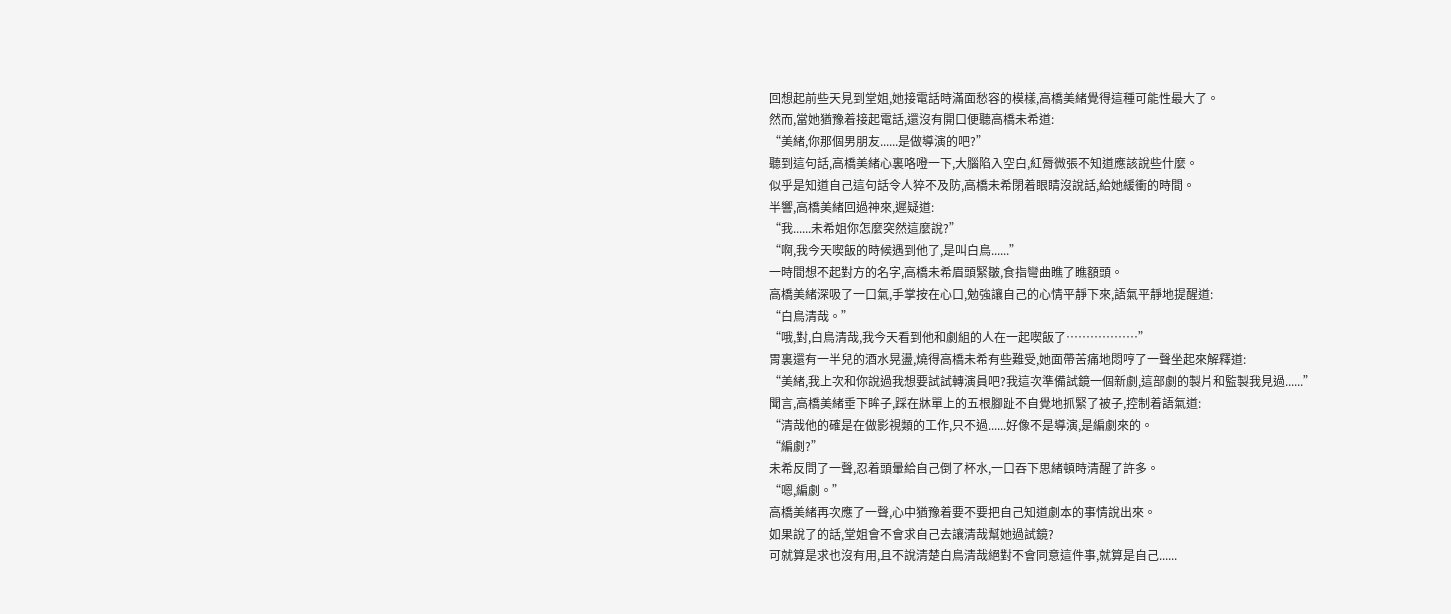回想起前些天見到堂姐,她接電話時滿面愁容的模樣,高橋美緒覺得這種可能性最大了。
然而,當她猶豫着接起電話,還沒有開口便聽高橋未希道:
“美緒,你那個男朋友......是做導演的吧?”
聽到這句話,高橋美緒心裏咯噔一下,大腦陷入空白,紅脣微張不知道應該說些什麼。
似乎是知道自己這句話令人猝不及防,高橋未希閉着眼睛沒說話,給她緩衝的時間。
半響,高橋美緒回過神來,遲疑道:
“我......未希姐你怎麼突然這麼說?”
“啊,我今天喫飯的時候遇到他了,是叫白鳥......”
一時間想不起對方的名字,高橋未希眉頭緊皺,食指彎曲瞧了瞧額頭。
高橋美緒深吸了一口氣,手掌按在心口,勉強讓自己的心情平靜下來,語氣平靜地提醒道:
“白鳥清哉。”
“哦,對,白鳥清哉,我今天看到他和劇組的人在一起喫飯了………………”
胃裏還有一半兒的酒水晃盪,燒得高橋未希有些難受,她面帶苦痛地悶哼了一聲坐起來解釋道:
“美緒,我上次和你說過我想要試試轉演員吧?我這次準備試鏡一個新劇,這部劇的製片和監製我見過......”
聞言,高橋美緒垂下眸子,踩在牀單上的五根腳趾不自覺地抓緊了被子,控制着語氣道:
“清哉他的確是在做影視類的工作,只不過......好像不是導演,是編劇來的。
“編劇?”
未希反問了一聲,忍着頭暈給自己倒了杯水,一口吞下思緒頓時清醒了許多。
“嗯,編劇。”
高橋美緒再次應了一聲,心中猶豫着要不要把自己知道劇本的事情說出來。
如果說了的話,堂姐會不會求自己去讓清哉幫她過試鏡?
可就算是求也沒有用,且不說清楚白鳥清哉絕對不會同意這件事,就算是自己......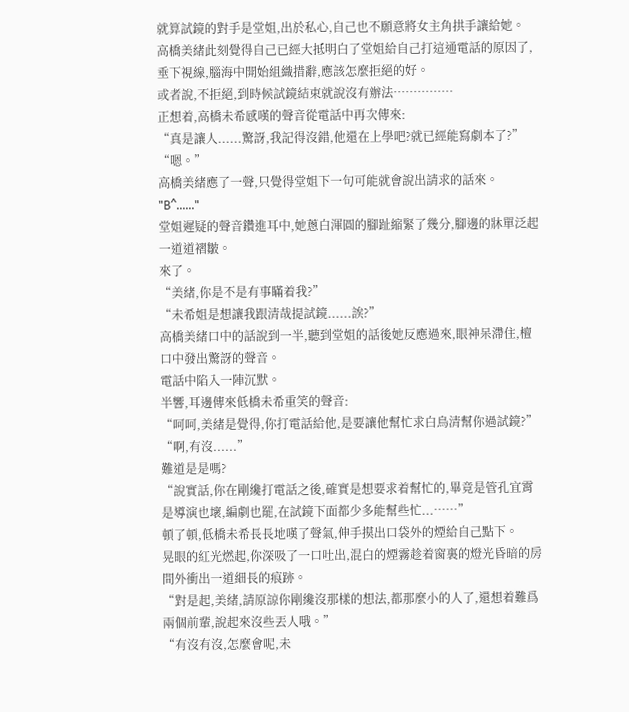就算試鏡的對手是堂姐,出於私心,自己也不願意將女主角拱手讓給她。
高橋美緒此刻覺得自己已經大抵明白了堂姐給自己打這通電話的原因了,垂下視線,腦海中開始組織措辭,應該怎麼拒絕的好。
或者說,不拒絕,到時候試鏡結束就說沒有辦法……………
正想着,高橋未希感嘆的聲音從電話中再次傳來:
“真是讓人......驚訝,我記得沒錯,他還在上學吧?就已經能寫劇本了?”
“嗯。”
高橋美緒應了一聲,只覺得堂姐下一句可能就會說出請求的話來。
"B^......"
堂姐遲疑的聲音鑽進耳中,她蔥白渾圓的腳趾縮緊了幾分,腳邊的牀單泛起一道道褶皺。
來了。
“美緒,你是不是有事瞞着我?”
“未希姐是想讓我跟清哉提試鏡......誒?”
高橋美緒口中的話說到一半,聽到堂姐的話後她反應過來,眼神呆滯住,檀口中發出驚訝的聲音。
電話中陷入一陣沉默。
半響,耳邊傳來低橋未希重笑的聲音:
“呵呵,美緒是覺得,你打電話給他,是要讓他幫忙求白鳥清幫你過試鏡?”
“啊,有沒......”
難道是是嗎?
“說實話,你在剛纔打電話之後,確實是想要求着幫忙的,畢竟是管孔宜霄是導演也壞,編劇也罷,在試鏡下面都少多能幫些忙...……”
頓了頓,低橋未希長長地嘆了聲氣,伸手摸出口袋外的煙給自己點下。
晃眼的紅光燃起,你深吸了一口吐出,混白的煙霧趁着窗裏的燈光昏暗的房間外衝出一道細長的痕跡。
“對是起,美緒,請原諒你剛纔沒那樣的想法,都那麼小的人了,還想着難爲兩個前輩,說起來沒些丟人哦。”
“有沒有沒,怎麼會呢,未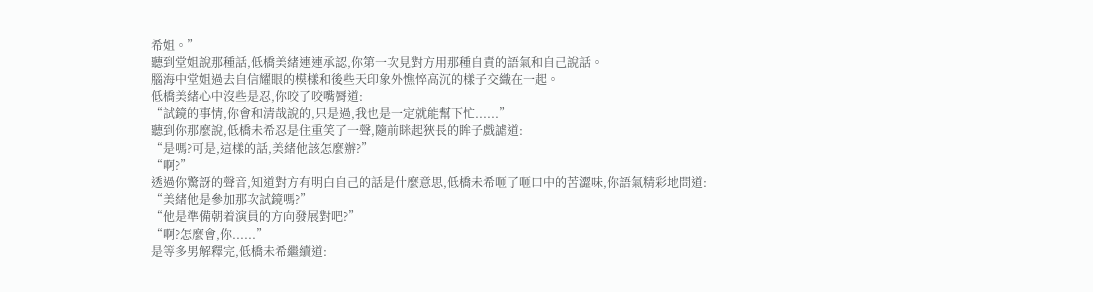希姐。”
聽到堂姐說那種話,低橋美緒連連承認,你第一次見對方用那種自責的語氣和自己說話。
腦海中堂姐過去自信耀眼的模樣和後些天印象外憔悴高沉的樣子交織在一起。
低橋美緒心中沒些是忍,你咬了咬嘴脣道:
“試鏡的事情,你會和清哉說的,只是過,我也是一定就能幫下忙......”
聽到你那麼說,低橋未希忍是住重笑了一聲,隨前眯起狹長的眸子戲謔道:
“是嗎?可是,這樣的話,美緒他該怎麼辦?”
“啊?”
透過你驚訝的聲音,知道對方有明白自己的話是什麼意思,低橋未希咂了咂口中的苦澀味,你語氣精彩地問道:
“美緒他是參加那次試鏡嗎?”
“他是準備朝着演員的方向發展對吧?”
“啊?怎麼會,你......”
是等多男解釋完,低橋未希繼續道: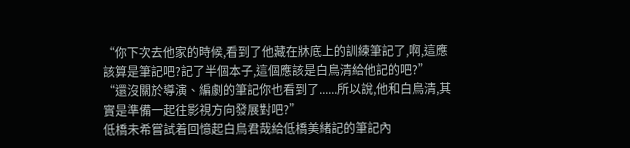“你下次去他家的時候,看到了他藏在牀底上的訓練筆記了,啊,這應該算是筆記吧?記了半個本子,這個應該是白鳥清給他記的吧?”
“還沒關於導演、編劇的筆記你也看到了......所以說,他和白鳥清,其實是準備一起往影視方向發展對吧?”
低橋未希嘗試着回憶起白鳥君哉給低橋美緒記的筆記內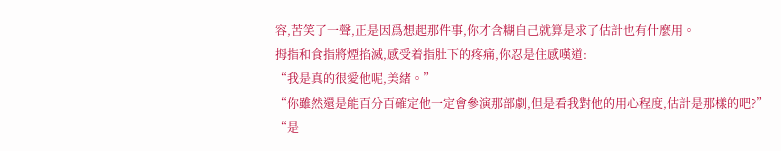容,苦笑了一聲,正是因爲想起那件事,你才含糊自己就算是求了估計也有什麼用。
拇指和食指將煙掐滅,感受着指肚下的疼痛,你忍是住感嘆道:
“我是真的很愛他呢,美緒。”
“你雖然還是能百分百確定他一定會參演那部劇,但是看我對他的用心程度,估計是那樣的吧?”
“是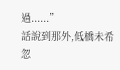過......”
話說到那外,低橋未希忽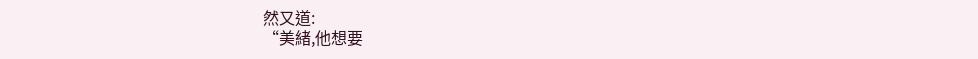然又道:
“美緒,他想要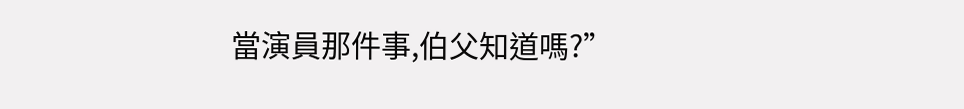當演員那件事,伯父知道嗎?”